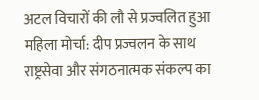अटल विचारों की लौ से प्रज्वलित हुआ महिला मोर्चा: दीप प्रज्वलन के साथ राष्ट्रसेवा और संगठनात्मक संकल्प का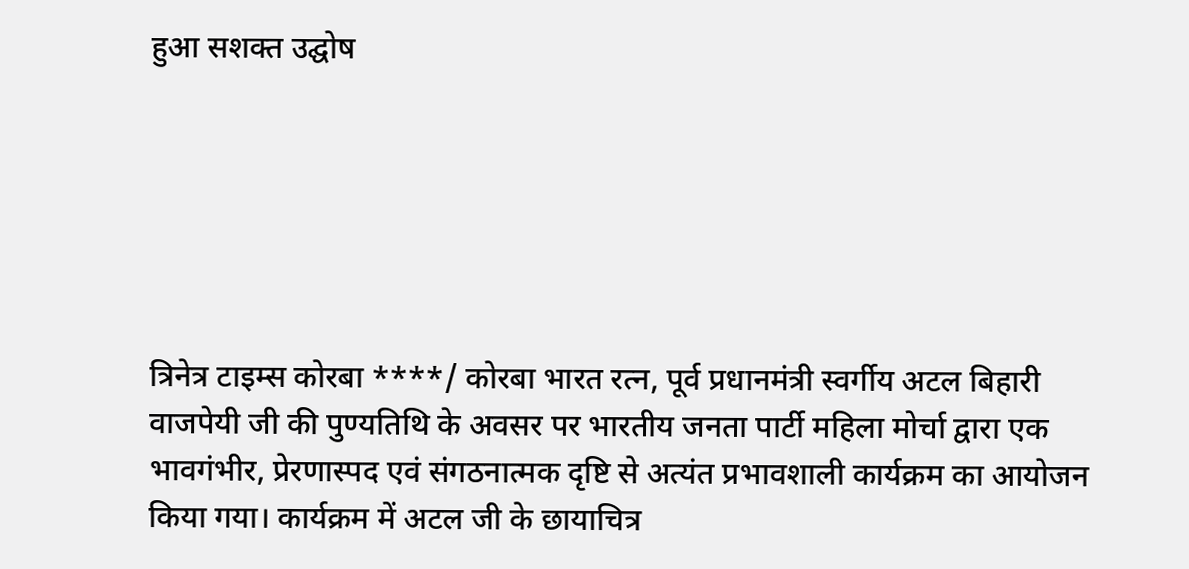हुआ सशक्त उद्घोष






त्रिनेत्र टाइम्स कोरबा ****/ कोरबा भारत रत्न, पूर्व प्रधानमंत्री स्वर्गीय अटल बिहारी वाजपेयी जी की पुण्यतिथि के अवसर पर भारतीय जनता पार्टी महिला मोर्चा द्वारा एक भावगंभीर, प्रेरणास्पद एवं संगठनात्मक दृष्टि से अत्यंत प्रभावशाली कार्यक्रम का आयोजन किया गया। कार्यक्रम में अटल जी के छायाचित्र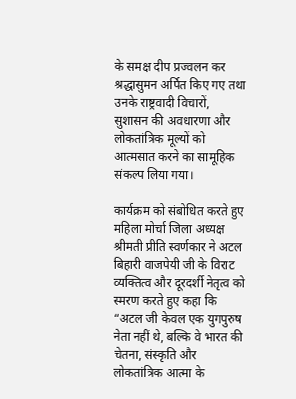के समक्ष दीप प्रज्वलन कर श्रद्धासुमन अर्पित किए गए तथा उनके राष्ट्रवादी विचारों, सुशासन की अवधारणा और लोकतांत्रिक मूल्यों को आत्मसात करने का सामूहिक संकल्प लिया गया।

कार्यक्रम को संबोधित करते हुए महिला मोर्चा जिला अध्यक्ष श्रीमती प्रीति स्वर्णकार ने अटल बिहारी वाजपेयी जी के विराट व्यक्तित्व और दूरदर्शी नेतृत्व को स्मरण करते हुए कहा कि “अटल जी केवल एक युगपुरुष नेता नहीं थे, बल्कि वे भारत की चेतना, संस्कृति और लोकतांत्रिक आत्मा के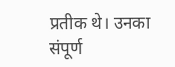प्रतीक थे। उनका संपूर्ण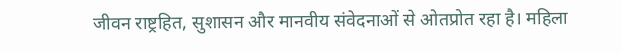जीवन राष्ट्रहित, सुशासन और मानवीय संवेदनाओं से ओतप्रोत रहा है। महिला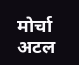मोर्चा अटल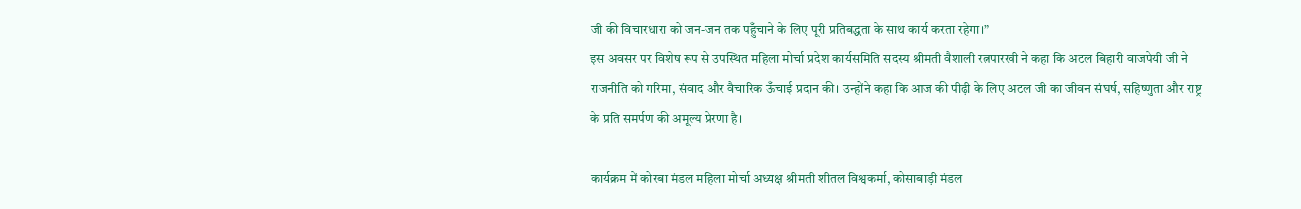जी की विचारधारा को जन-जन तक पहुँचाने के लिए पूरी प्रतिबद्धता के साथ कार्य करता रहेगा।”
इस अवसर पर विशेष रूप से उपस्थित महिला मोर्चा प्रदेश कार्यसमिति सदस्य श्रीमती वैशाली रत्नपारखी ने कहा कि अटल बिहारी वाजपेयी जी ने राजनीति को गरिमा, संवाद और वैचारिक ऊँचाई प्रदान की। उन्होंने कहा कि आज की पीढ़ी के लिए अटल जी का जीवन संघर्ष, सहिष्णुता और राष्ट्र के प्रति समर्पण की अमूल्य प्रेरणा है।

कार्यक्रम में कोरबा मंडल महिला मोर्चा अध्यक्ष श्रीमती शीतल विश्वकर्मा, कोसाबाड़ी मंडल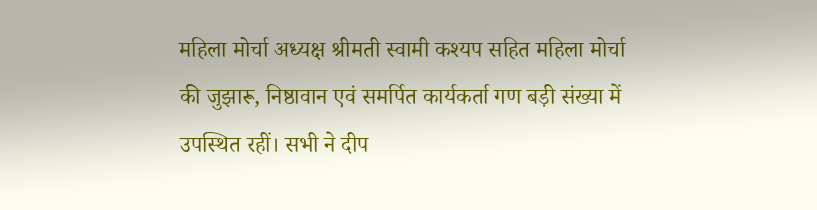महिला मोर्चा अध्यक्ष श्रीमती स्वामी कश्यप सहित महिला मोर्चा की जुझारू, निष्ठावान एवं समर्पित कार्यकर्ता गण बड़ी संख्या में उपस्थित रहीं। सभी ने दीप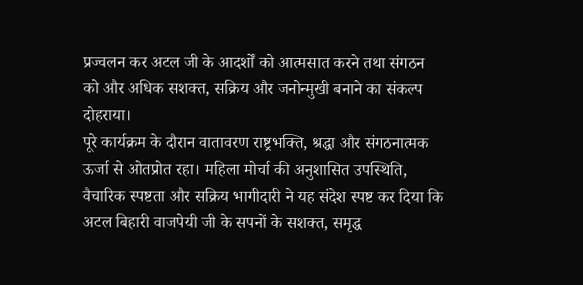प्रज्वलन कर अटल जी के आदर्शों को आत्मसात करने तथा संगठन को और अधिक सशक्त, सक्रिय और जनोन्मुखी बनाने का संकल्प दोहराया।
पूरे कार्यक्रम के दौरान वातावरण राष्ट्रभक्ति, श्रद्धा और संगठनात्मक ऊर्जा से ओतप्रोत रहा। महिला मोर्चा की अनुशासित उपस्थिति, वैचारिक स्पष्टता और सक्रिय भागीदारी ने यह संदेश स्पष्ट कर दिया कि अटल बिहारी वाजपेयी जी के सपनों के सशक्त, समृद्ध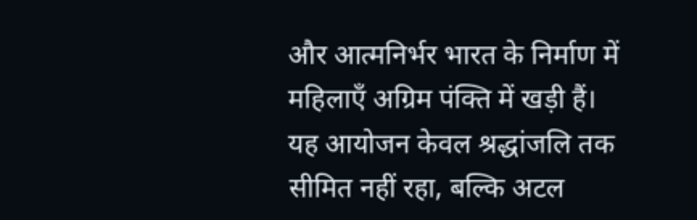और आत्मनिर्भर भारत के निर्माण में महिलाएँ अग्रिम पंक्ति में खड़ी हैं।
यह आयोजन केवल श्रद्धांजलि तक सीमित नहीं रहा, बल्कि अटल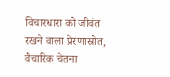विचारधारा को जीवंत रखने वाला प्रेरणास्रोत, वैचारिक चेतना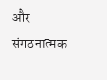और संगठनात्मक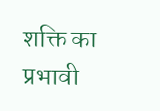शक्ति का प्रभावी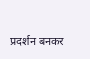प्रदर्शन बनकर